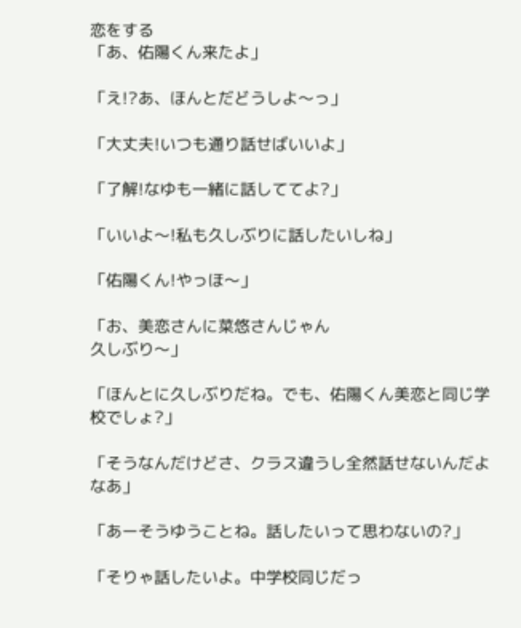恋をする
「あ、佑陽くん来たよ」

「え!?あ、ほんとだどうしよ〜っ」

「大丈夫!いつも通り話せばいいよ」

「了解!なゆも一緒に話しててよ?」

「いいよ〜!私も久しぶりに話したいしね」

「佑陽くん!やっほ〜」

「お、美恋さんに菜悠さんじゃん
久しぶり〜」

「ほんとに久しぶりだね。でも、佑陽くん美恋と同じ学校でしょ?」

「そうなんだけどさ、クラス違うし全然話せないんだよなあ」

「あーそうゆうことね。話したいって思わないの?」

「そりゃ話したいよ。中学校同じだっ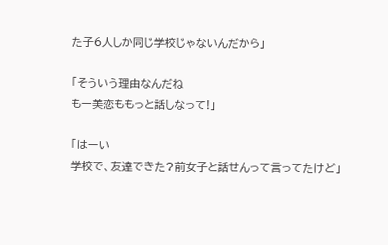た子6人しか同じ学校じゃないんだから」

「そういう理由なんだね
もー美恋ももっと話しなって!」

「はーい
学校で、友達できた?前女子と話せんって言ってたけど」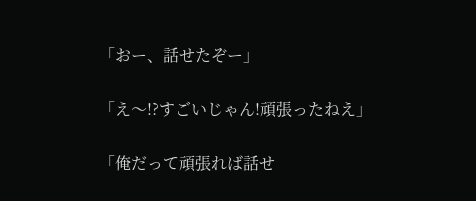「おー、話せたぞー」

「え〜!?すごいじゃん!頑張ったねえ」

「俺だって頑張れば話せ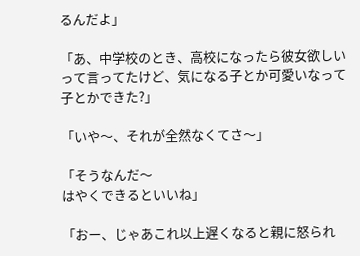るんだよ」

「あ、中学校のとき、高校になったら彼女欲しいって言ってたけど、気になる子とか可愛いなって子とかできた?」

「いや〜、それが全然なくてさ〜」

「そうなんだ〜
はやくできるといいね」

「おー、じゃあこれ以上遅くなると親に怒られ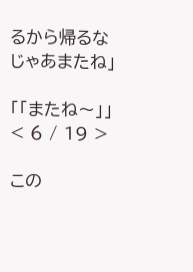るから帰るな
じゃあまたね」

「「またね〜」」
< 6 / 19 >

この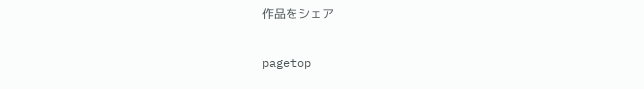作品をシェア

pagetop